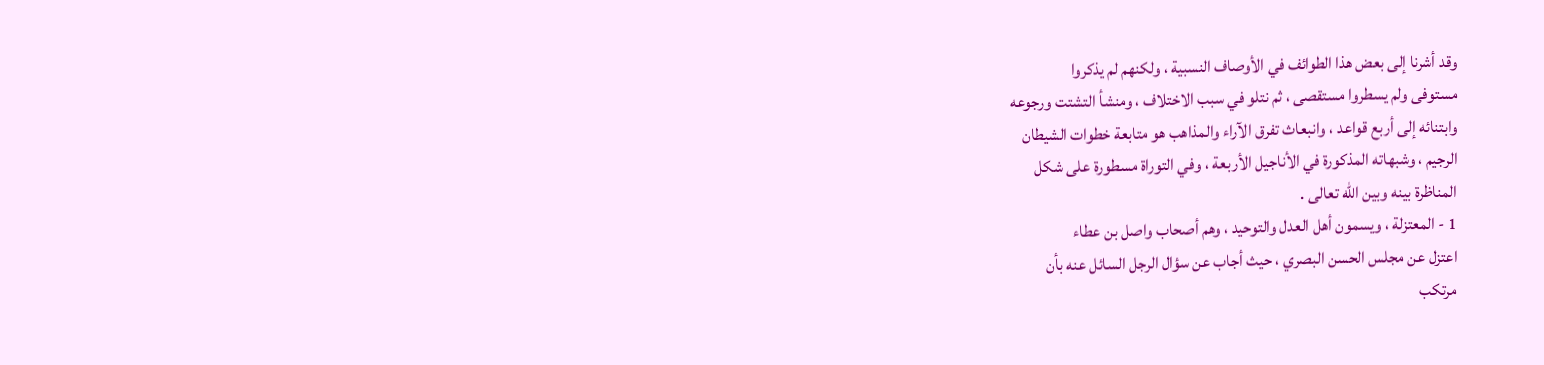وقد أشرنا إلى بعض هذا الطوائف في الأوصاف النسبية ، ولكنهم لم يذكروا
مستوفى ولم يسطروا مستقصى ، ثم نتلو في سبب الاختلاف ، ومنشأ التشتت ورجوعه
وابتنائه إلى أربع قواعد ، وانبعاث تفرق الآراء والمذاهب هو متابعة خطوات الشيطان
الرجيم ، وشبهاته المذكورة في الأناجيل الأربعة ، وفي التوراة مسطورة على شكل
المناظرة بينه وبين الله تعالى .
1 - المعتزلة ، ويسمون أهل العدل والتوحيد ، وهم أصحاب واصل بن عطاء
اعتزل عن مجلس الحسن البصري ، حيث أجاب عن سؤال الرجل السائل عنه بأن
مرتكب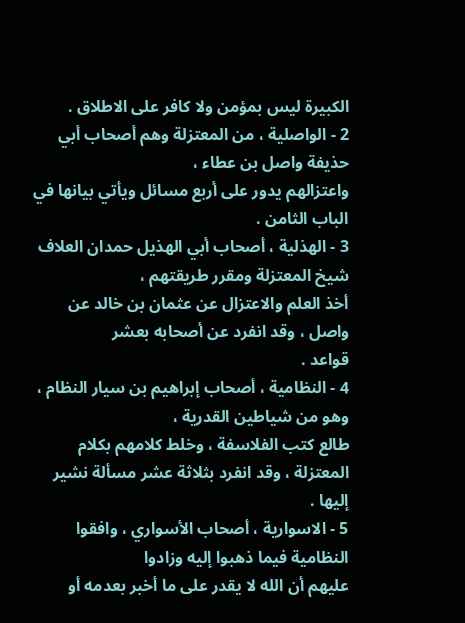الكبيرة ليس بمؤمن ولا كافر على الاطلاق .
2 - الواصلية ، من المعتزلة وهم أصحاب أبي حذيفة واصل بن عطاء ،
واعتزالهم يدور على أربع مسائل ويأتي بيانها في الباب الثامن .
3 - الهذلية ، أصحاب أبي الهذيل حمدان العلاف شيخ المعتزلة ومقرر طريقتهم ،
أخذ العلم والاعتزال عن عثمان بن خالد عن واصل ، وقد انفرد عن أصحابه بعشر
قواعد .
4 - النظامية ، أصحاب إبراهيم بن سيار النظام ، وهو من شياطين القدرية ،
طالع كتب الفلاسفة ، وخلط كلامهم بكلام المعتزلة ، وقد انفرد بثلاثة عشر مسألة نشير
إليها .
5 - الاسوارية ، أصحاب الأسواري ، وافقوا النظامية فيما ذهبوا إليه وزادوا
عليهم أن الله لا يقدر على ما أخبر بعدمه أو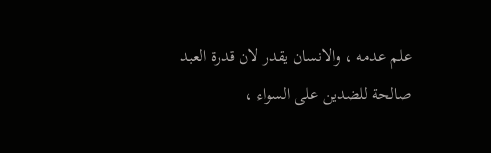علم عدمه ، والانسان يقدر لان قدرة العبد
صالحة للضدين على السواء ،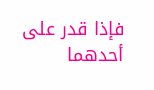فإذا قدر على أحدهما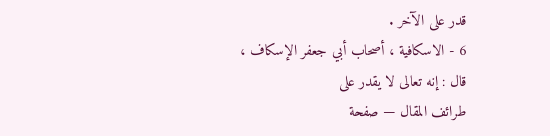قدر على الآخر .
6 - الاسكافية ، أصحاب أبي جعفر الإسكاف ، قال : إنه تعالى لا يقدر على
طرائف المقال — صفحة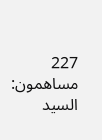227
مساهمون: السيد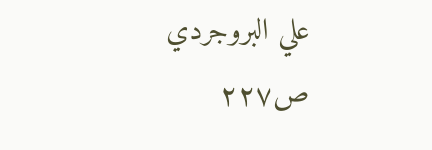علي البروجردي
ص٢٢٧